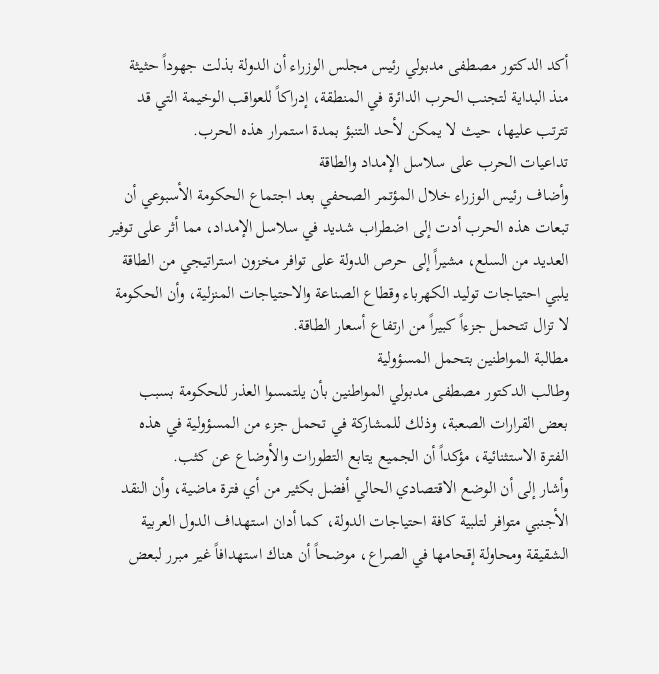أكد الدكتور مصطفى مدبولي رئيس مجلس الوزراء أن الدولة بذلت جهوداً حثيثة منذ البداية لتجنب الحرب الدائرة في المنطقة، إدراكاً للعواقب الوخيمة التي قد تترتب عليها، حيث لا يمكن لأحد التنبؤ بمدة استمرار هذه الحرب.
تداعيات الحرب على سلاسل الإمداد والطاقة
وأضاف رئيس الوزراء خلال المؤتمر الصحفي بعد اجتماع الحكومة الأسبوعي أن تبعات هذه الحرب أدت إلى اضطراب شديد في سلاسل الإمداد، مما أثر على توفير العديد من السلع، مشيراً إلى حرص الدولة على توافر مخزون استراتيجي من الطاقة يلبي احتياجات توليد الكهرباء وقطاع الصناعة والاحتياجات المنزلية، وأن الحكومة لا تزال تتحمل جزءاً كبيراً من ارتفاع أسعار الطاقة.
مطالبة المواطنين بتحمل المسؤولية
وطالب الدكتور مصطفى مدبولي المواطنين بأن يلتمسوا العذر للحكومة بسبب بعض القرارات الصعبة، وذلك للمشاركة في تحمل جزء من المسؤولية في هذه الفترة الاستثنائية، مؤكداً أن الجميع يتابع التطورات والأوضاع عن كثب.
وأشار إلى أن الوضع الاقتصادي الحالي أفضل بكثير من أي فترة ماضية، وأن النقد الأجنبي متوافر لتلبية كافة احتياجات الدولة، كما أدان استهداف الدول العربية الشقيقة ومحاولة إقحامها في الصراع، موضحاً أن هناك استهدافاً غير مبرر لبعض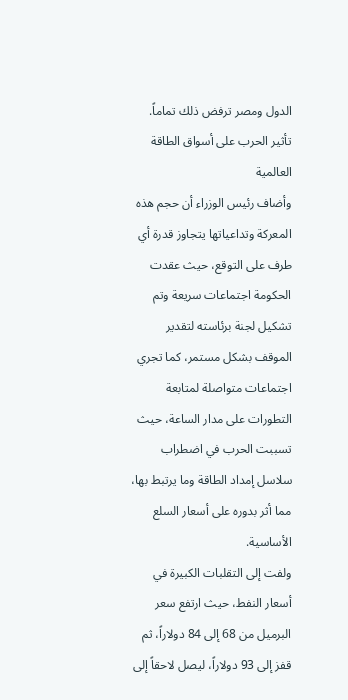الدول ومصر ترفض ذلك تماماً.
تأثير الحرب على أسواق الطاقة العالمية
وأضاف رئيس الوزراء أن حجم هذه المعركة وتداعياتها يتجاوز قدرة أي طرف على التوقع، حيث عقدت الحكومة اجتماعات سريعة وتم تشكيل لجنة برئاسته لتقدير الموقف بشكل مستمر، كما تجري اجتماعات متواصلة لمتابعة التطورات على مدار الساعة، حيث تسببت الحرب في اضطراب سلاسل إمداد الطاقة وما يرتبط بها، مما أثر بدوره على أسعار السلع الأساسية.
ولفت إلى التقلبات الكبيرة في أسعار النفط، حيث ارتفع سعر البرميل من 68 إلى 84 دولاراً، ثم قفز إلى 93 دولاراً، ليصل لاحقاً إلى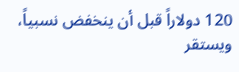120 دولاراً قبل أن ينخفض نسبياً، ويستقر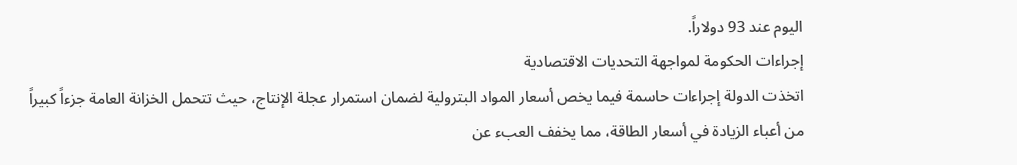اليوم عند 93 دولاراً.
إجراءات الحكومة لمواجهة التحديات الاقتصادية
اتخذت الدولة إجراءات حاسمة فيما يخص أسعار المواد البترولية لضمان استمرار عجلة الإنتاج، حيث تتحمل الخزانة العامة جزءاً كبيراً من أعباء الزيادة في أسعار الطاقة، مما يخفف العبء عن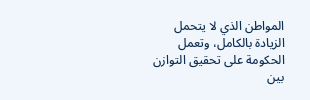المواطن الذي لا يتحمل الزيادة بالكامل، وتعمل الحكومة على تحقيق التوازن بين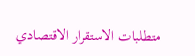متطلبات الاستقرار الاقتصادي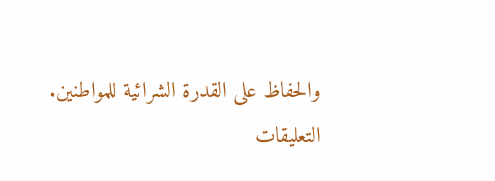والحفاظ على القدرة الشرائية للمواطنين.
التعليقات